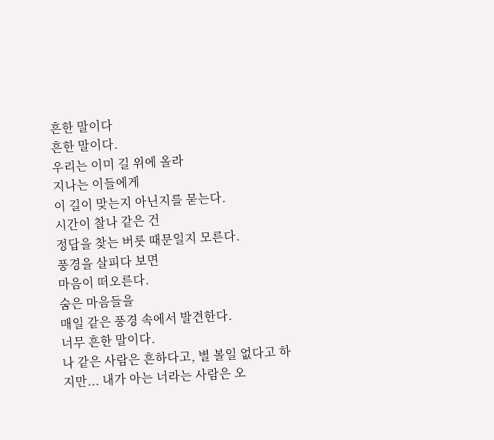흔한 말이다
흔한 말이다.
우리는 이미 길 위에 올라
지나는 이들에게
이 길이 맞는지 아닌지를 묻는다.
시간이 찰나 같은 건
정답을 찾는 버릇 때문일지 모른다.
풍경을 살피다 보면
마음이 떠오른다.
숨은 마음들을
매일 같은 풍경 속에서 발견한다.
너무 흔한 말이다.
나 같은 사람은 흔하다고, 별 볼일 없다고 하지만... 내가 아는 너라는 사람은 오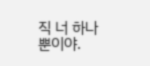직 너 하나 뿐이야.